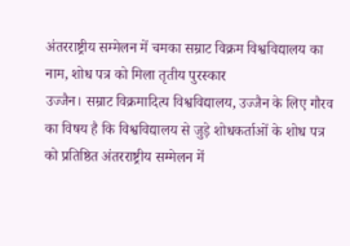अंतरराष्ट्रीय सम्मेलन में चमका सम्राट विक्रम विश्वविद्यालय का नाम, शोध पत्र को मिला तृतीय पुरस्कार
उज्जैन। सम्राट विक्रमादित्य विश्वविद्यालय, उज्जैन के लिए गौरव का विषय है कि विश्वविद्यालय से जुड़े शोधकर्ताओं के शोध पत्र को प्रतिष्ठित अंतरराष्ट्रीय सम्मेलन में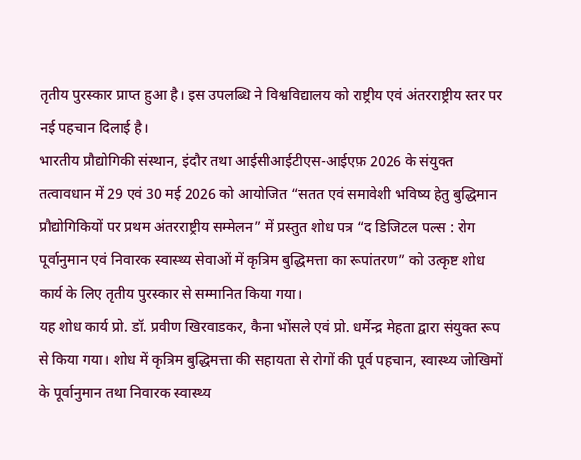तृतीय पुरस्कार प्राप्त हुआ है। इस उपलब्धि ने विश्वविद्यालय को राष्ट्रीय एवं अंतरराष्ट्रीय स्तर पर नई पहचान दिलाई है।
भारतीय प्रौद्योगिकी संस्थान, इंदौर तथा आईसीआईटीएस-आईएफ़ 2026 के संयुक्त तत्वावधान में 29 एवं 30 मई 2026 को आयोजित “सतत एवं समावेशी भविष्य हेतु बुद्धिमान प्रौद्योगिकियों पर प्रथम अंतरराष्ट्रीय सम्मेलन” में प्रस्तुत शोध पत्र “द डिजिटल पल्स : रोग पूर्वानुमान एवं निवारक स्वास्थ्य सेवाओं में कृत्रिम बुद्धिमत्ता का रूपांतरण” को उत्कृष्ट शोध कार्य के लिए तृतीय पुरस्कार से सम्मानित किया गया।
यह शोध कार्य प्रो. डॉ. प्रवीण खिरवाडकर, कैना भोंसले एवं प्रो. धर्मेन्द्र मेहता द्वारा संयुक्त रूप से किया गया। शोध में कृत्रिम बुद्धिमत्ता की सहायता से रोगों की पूर्व पहचान, स्वास्थ्य जोखिमों के पूर्वानुमान तथा निवारक स्वास्थ्य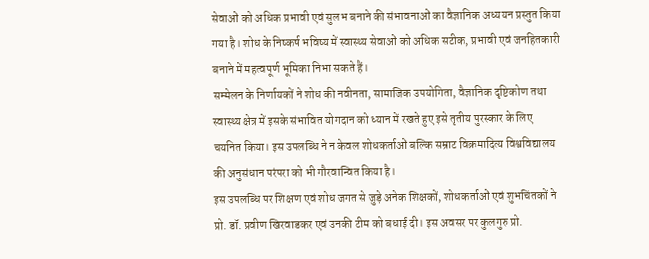सेवाओं को अधिक प्रभावी एवं सुलभ बनाने की संभावनाओं का वैज्ञानिक अध्ययन प्रस्तुत किया गया है। शोध के निष्कर्ष भविष्य में स्वास्थ्य सेवाओं को अधिक सटीक, प्रभावी एवं जनहितकारी बनाने में महत्वपूर्ण भूमिका निभा सकते हैं।
सम्मेलन के निर्णायकों ने शोध की नवीनता, सामाजिक उपयोगिता, वैज्ञानिक दृष्टिकोण तथा स्वास्थ्य क्षेत्र में इसके संभावित योगदान को ध्यान में रखते हुए इसे तृतीय पुरस्कार के लिए चयनित किया। इस उपलब्धि ने न केवल शोधकर्ताओं बल्कि सम्राट विक्रमादित्य विश्वविद्यालय की अनुसंधान परंपरा को भी गौरवान्वित किया है।
इस उपलब्धि पर शिक्षण एवं शोध जगत से जुड़े अनेक शिक्षकों, शोधकर्ताओं एवं शुभचिंतकों ने प्रो. डॉ. प्रवीण खिरवाडकर एवं उनकी टीम को बधाई दी। इस अवसर पर कुलगुरु प्रो.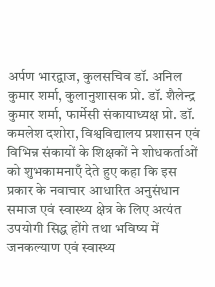अर्पण भारद्वाज, कुलसचिव डॉ. अनिल कुमार शर्मा, कुलानुशासक प्रो. डॉ. शैलेन्द्र कुमार शर्मा, फार्मेसी संकायाध्यक्ष प्रो. डॉ. कमलेश दशोरा, विश्वविद्यालय प्रशासन एवं विभिन्न संकायों के शिक्षकों ने शोधकर्ताओं को शुभकामनाएँ देते हुए कहा कि इस प्रकार के नवाचार आधारित अनुसंधान समाज एवं स्वास्थ्य क्षेत्र के लिए अत्यंत उपयोगी सिद्ध होंगे तथा भविष्य में जनकल्याण एवं स्वास्थ्य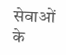सेवाओं के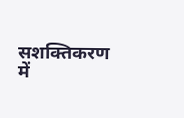सशक्तिकरण में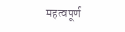महत्वपूर्ण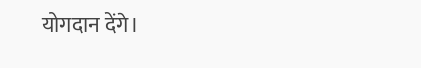योगदान देंगे।